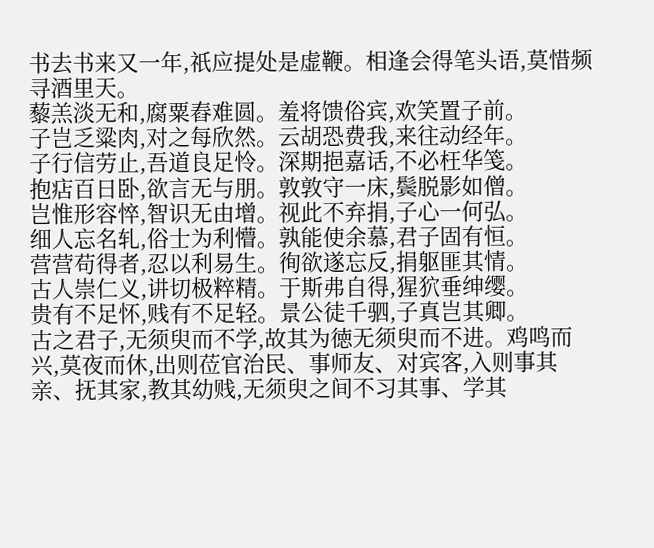书去书来又一年,祇应提处是虚鞭。相逢会得笔头语,莫惜频寻酒里天。
藜羔淡无和,腐粟舂难圆。羞将馈俗宾,欢笑置子前。
子岂乏粱肉,对之每欣然。云胡恐费我,来往动经年。
子行信劳止,吾道良足怜。深期挹嘉话,不必枉华笺。
抱痁百日卧,欲言无与朋。敦敦守一床,鬓脱影如僧。
岂惟形容悴,智识无由增。视此不弃捐,子心一何弘。
细人忘名轧,俗士为利懵。孰能使余慕,君子固有恒。
营营苟得者,忍以利易生。徇欲遂忘反,捐躯匪其情。
古人崇仁义,讲切极粹精。于斯弗自得,猩狖垂绅缨。
贵有不足怀,贱有不足轻。景公徒千驷,子真岂其卿。
古之君子,无须臾而不学,故其为徳无须臾而不进。鸡鸣而兴,莫夜而休,出则莅官治民、事师友、对宾客,入则事其亲、抚其家,教其幼贱,无须臾之间不习其事、学其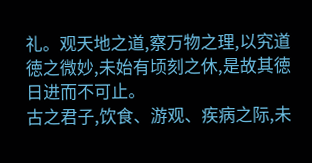礼。观天地之道,察万物之理,以究道徳之微妙,未始有顷刻之休,是故其徳日进而不可止。
古之君子,饮食、游观、疾病之际,未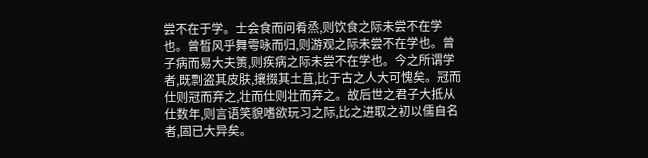尝不在于学。士会食而问肴烝,则饮食之际未尝不在学也。曾晳风乎舞雩咏而归,则游观之际未尝不在学也。曾子病而易大夫箦,则疾病之际未尝不在学也。今之所谓学者,既剽盗其皮肤,攘掇其土苴,比于古之人大可愧矣。冠而仕则冠而弃之,壮而仕则壮而弃之。故后世之君子大抵从仕数年,则言语笑貌嗜欲玩习之际,比之进取之初以儒自名者,固已大异矣。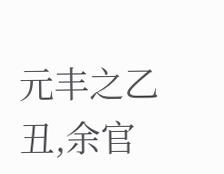元丰之乙丑,余官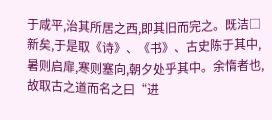于咸平,治其所居之西,即其旧而完之。既洁□新矣,于是取《诗》、《书》、古史陈于其中,暑则启扉,寒则塞向,朝夕处乎其中。余惰者也,故取古之道而名之曰“进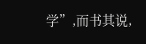学”,而书其说,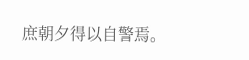庶朝夕得以自警焉。